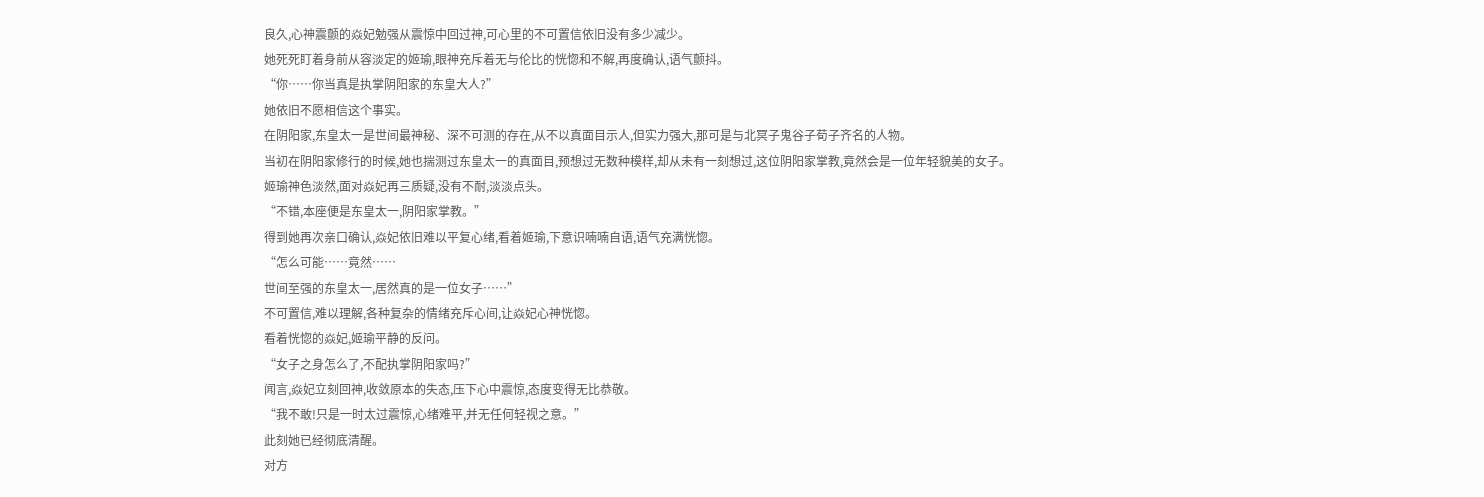良久,心神震颤的焱妃勉强从震惊中回过神,可心里的不可置信依旧没有多少减少。
她死死盯着身前从容淡定的姬瑜,眼神充斥着无与伦比的恍惚和不解,再度确认,语气颤抖。
“你……你当真是执掌阴阳家的东皇大人?”
她依旧不愿相信这个事实。
在阴阳家,东皇太一是世间最神秘、深不可测的存在,从不以真面目示人,但实力强大,那可是与北冥子鬼谷子荀子齐名的人物。
当初在阴阳家修行的时候,她也揣测过东皇太一的真面目,预想过无数种模样,却从未有一刻想过,这位阴阳家掌教,竟然会是一位年轻貌美的女子。
姬瑜神色淡然,面对焱妃再三质疑,没有不耐,淡淡点头。
“不错,本座便是东皇太一,阴阳家掌教。”
得到她再次亲口确认,焱妃依旧难以平复心绪,看着姬瑜,下意识喃喃自语,语气充满恍惚。
“怎么可能……竟然……
世间至强的东皇太一,居然真的是一位女子……”
不可置信,难以理解,各种复杂的情绪充斥心间,让焱妃心神恍惚。
看着恍惚的焱妃,姬瑜平静的反问。
“女子之身怎么了,不配执掌阴阳家吗?”
闻言,焱妃立刻回神,收敛原本的失态,压下心中震惊,态度变得无比恭敬。
“我不敢!只是一时太过震惊,心绪难平,并无任何轻视之意。”
此刻她已经彻底清醒。
对方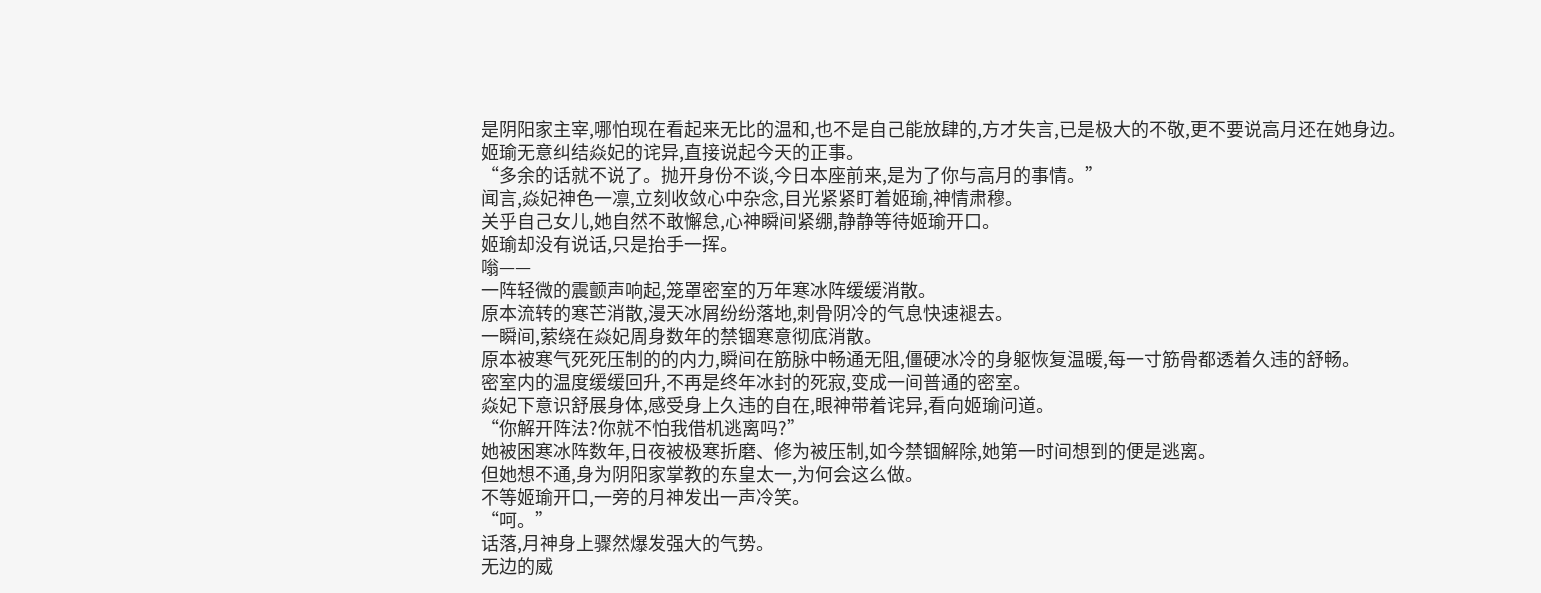是阴阳家主宰,哪怕现在看起来无比的温和,也不是自己能放肆的,方才失言,已是极大的不敬,更不要说高月还在她身边。
姬瑜无意纠结焱妃的诧异,直接说起今天的正事。
“多余的话就不说了。抛开身份不谈,今日本座前来,是为了你与高月的事情。”
闻言,焱妃神色一凛,立刻收敛心中杂念,目光紧紧盯着姬瑜,神情肃穆。
关乎自己女儿,她自然不敢懈怠,心神瞬间紧绷,静静等待姬瑜开口。
姬瑜却没有说话,只是抬手一挥。
嗡——
一阵轻微的震颤声响起,笼罩密室的万年寒冰阵缓缓消散。
原本流转的寒芒消散,漫天冰屑纷纷落地,刺骨阴冷的气息快速褪去。
一瞬间,萦绕在焱妃周身数年的禁锢寒意彻底消散。
原本被寒气死死压制的的内力,瞬间在筋脉中畅通无阻,僵硬冰冷的身躯恢复温暖,每一寸筋骨都透着久违的舒畅。
密室内的温度缓缓回升,不再是终年冰封的死寂,变成一间普通的密室。
焱妃下意识舒展身体,感受身上久违的自在,眼神带着诧异,看向姬瑜问道。
“你解开阵法?你就不怕我借机逃离吗?”
她被困寒冰阵数年,日夜被极寒折磨、修为被压制,如今禁锢解除,她第一时间想到的便是逃离。
但她想不通,身为阴阳家掌教的东皇太一,为何会这么做。
不等姬瑜开口,一旁的月神发出一声冷笑。
“呵。”
话落,月神身上骤然爆发强大的气势。
无边的威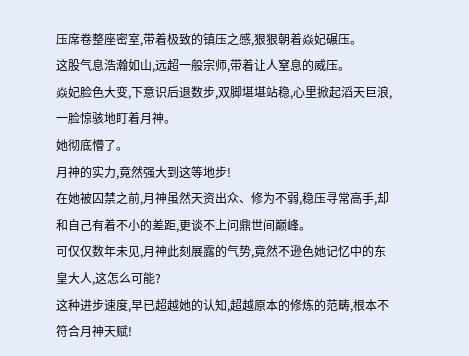压席卷整座密室,带着极致的镇压之感,狠狠朝着焱妃碾压。
这股气息浩瀚如山,远超一般宗师,带着让人窒息的威压。
焱妃脸色大变,下意识后退数步,双脚堪堪站稳,心里掀起滔天巨浪,一脸惊骇地盯着月神。
她彻底懵了。
月神的实力,竟然强大到这等地步!
在她被囚禁之前,月神虽然天资出众、修为不弱,稳压寻常高手,却和自己有着不小的差距,更谈不上问鼎世间巅峰。
可仅仅数年未见,月神此刻展露的气势,竟然不逊色她记忆中的东皇大人,这怎么可能?
这种进步速度,早已超越她的认知,超越原本的修炼的范畴,根本不符合月神天赋!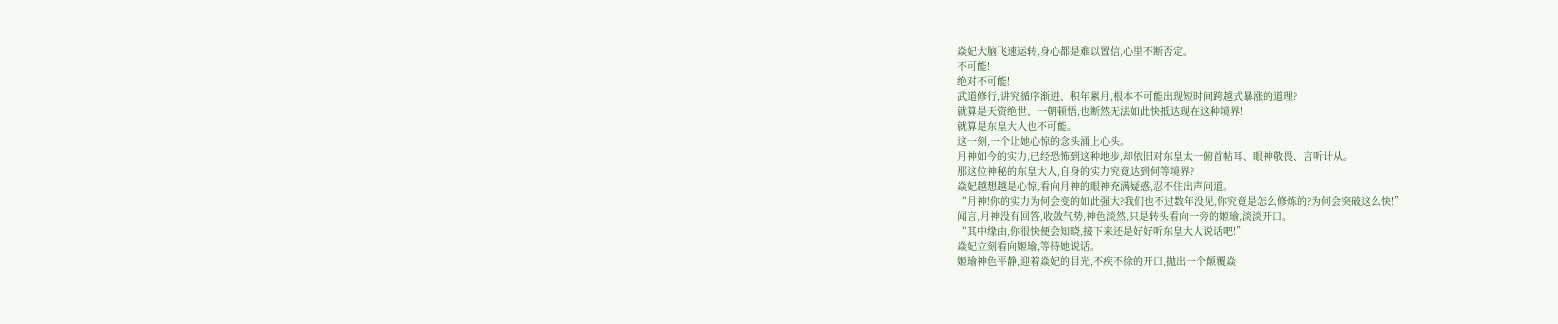焱妃大脑飞速运转,身心都是难以置信,心里不断否定。
不可能!
绝对不可能!
武道修行,讲究循序渐进、积年累月,根本不可能出现短时间跨越式暴涨的道理?
就算是天资绝世、一朝顿悟,也断然无法如此快抵达现在这种境界!
就算是东皇大人也不可能。
这一刻,一个让她心惊的念头涌上心头。
月神如今的实力,已经恐怖到这种地步,却依旧对东皇太一俯首帖耳、眼神敬畏、言听计从。
那这位神秘的东皇大人,自身的实力究竟达到何等境界?
焱妃越想越是心惊,看向月神的眼神充满疑惑,忍不住出声问道。
“月神!你的实力为何会变的如此强大?我们也不过数年没见,你究竟是怎么修炼的?为何会突破这么快!”
闻言,月神没有回答,收敛气势,神色淡然,只是转头看向一旁的姬瑜,淡淡开口。
“其中缘由,你很快便会知晓,接下来还是好好听东皇大人说话吧!”
焱妃立刻看向姬瑜,等待她说话。
姬瑜神色平静,迎着焱妃的目光,不疾不徐的开口,抛出一个颠覆焱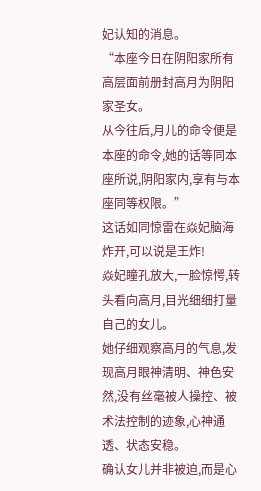妃认知的消息。
“本座今日在阴阳家所有高层面前册封高月为阴阳家圣女。
从今往后,月儿的命令便是本座的命令,她的话等同本座所说,阴阳家内,享有与本座同等权限。”
这话如同惊雷在焱妃脑海炸开,可以说是王炸!
焱妃瞳孔放大,一脸惊愕,转头看向高月,目光细细打量自己的女儿。
她仔细观察高月的气息,发现高月眼神清明、神色安然,没有丝毫被人操控、被术法控制的迹象,心神通透、状态安稳。
确认女儿并非被迫,而是心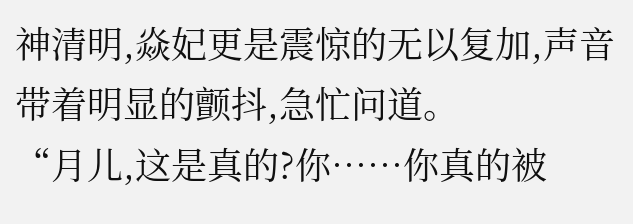神清明,焱妃更是震惊的无以复加,声音带着明显的颤抖,急忙问道。
“月儿,这是真的?你……你真的被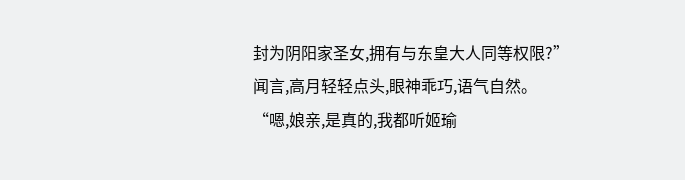封为阴阳家圣女,拥有与东皇大人同等权限?”
闻言,高月轻轻点头,眼神乖巧,语气自然。
“嗯,娘亲,是真的,我都听姬瑜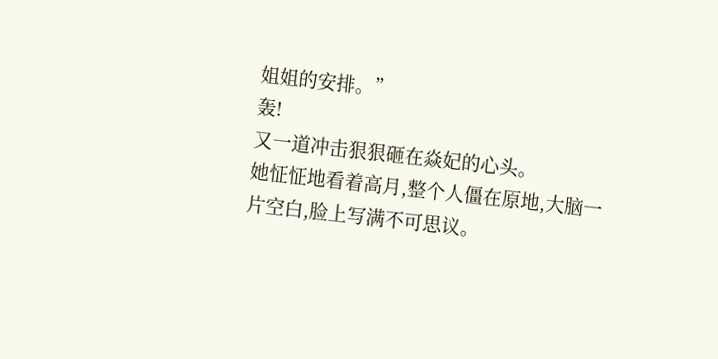姐姐的安排。”
轰!
又一道冲击狠狠砸在焱妃的心头。
她怔怔地看着高月,整个人僵在原地,大脑一片空白,脸上写满不可思议。